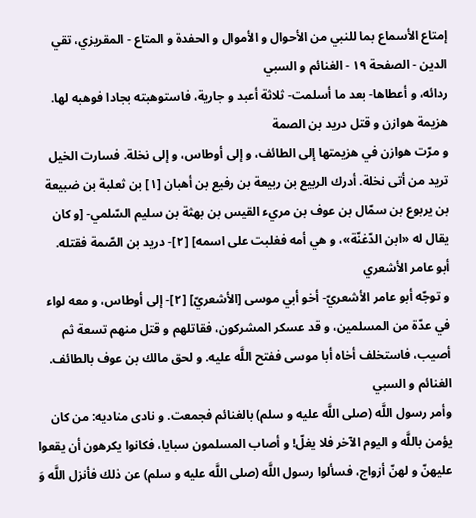إمتاع الأسماع بما للنبي من الأحوال و الأموال و الحفدة و المتاع - المقريزي، تقي الدين - الصفحة ١٩ - الغنائم و السبي
ردائه، و أعطاها- بعد ما أسلمت- ثلاثة أعبد و جارية، فاستوهبته بجادا فوهبه لها.
هزيمة هوازن و قتل دريد بن الصمة
و مرّت هوازن في هزيمتها إلى الطائف، و إلى أوطاس، و إلى نخلة. فسارت الخيل تريد من أتى نخلة. أدرك الربيع بن ربيعة بن رفيع بن أهبان [١] بن ثعلبة بن ضبيعة بن يربوع بن سمّال بن عوف بن مريء القيس بن بهثة بن سليم السّلمي- [و كان يقال له «ابن الدّغنّة»، و هي أمه فغلبت على اسمه] [٢]- دريد بن الصّمة فقتله.
أبو عامر الأشعري
و توجّه أبو عامر الأشعريّ- أخو أبي موسى [الأشعريّ] [٢]- إلى أوطاس، و معه لواء في عدّة من المسلمين، و قد عسكر المشركون، فقاتلهم و قتل منهم تسعة ثم أصيب، فاستخلف أخاه أبا موسى ففتح اللَّه عليه. و لحق مالك بن عوف بالطائف.
الغنائم و السبي
وأمر رسول اللَّه (صلى اللَّه عليه و سلم) بالغنائم فجمعت. و نادى مناديه: من كان يؤمن باللَّه و اليوم الآخر فلا يغلّ! و أصاب المسلمون سبايا، فكانوا يكرهون أن يقعوا عليهنّ و لهنّ أزواج، فسألوا رسول اللَّه (صلى اللَّه عليه و سلم) عن ذلك فأنزل اللَّه وَ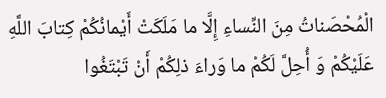الْمُحْصَناتُ مِنَ النِّساءِ إِلَّا ما مَلَكَتْ أَيْمانُكُمْ كِتابَ اللَّهِ عَلَيْكُمْ وَ أُحِلَّ لَكُمْ ما وَراءَ ذلِكُمْ أَنْ تَبْتَغُوا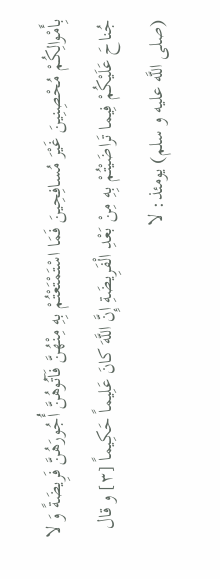بِأَمْوالِكُمْ مُحْصِنِينَ غَيْرَ مُسافِحِينَ فَمَا اسْتَمْتَعْتُمْ بِهِ مِنْهُنَّ فَآتُوهُنَّ أُجُورَهُنَّ فَرِيضَةً وَ لا جُناحَ عَلَيْكُمْ فِيما تَراضَيْتُمْ بِهِ مِنْ بَعْدِ الْفَرِيضَةِ إِنَّ اللَّهَ كانَ عَلِيماً حَكِيماً [٣] و قال (صلى اللَّه عليه و سلم) يومئذ: لا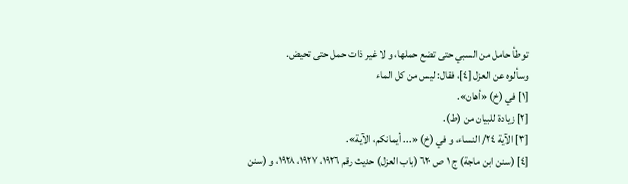توطأ حامل من السبي حتى تضع حملها، و لا غير ذات حمل حتى تحيض.
وسألوه عن العزل [٤]، فقال: ليس من كل الماء
[١] في (خ) «أهان».
[٢] زيادة للبيان من (ط).
[٣] الآية ٢٤/ النساء، و في (خ) «... أيمانكم، الآية».
[٤] (سنن ابن ماجة) ج ١ ص ٦٢٠ (باب العزل) حديث رقم ١٩٢٦، ١٩٢٧، ١٩٢٨، و (سنن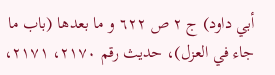أبي داود) ج ٢ ص ٦٢٢ و ما بعدها (باب ما جاء في العزل)، حديث رقم ٢١٧٠، ٢١٧١،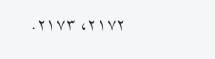٢١٧٢، ٢١٧٣.